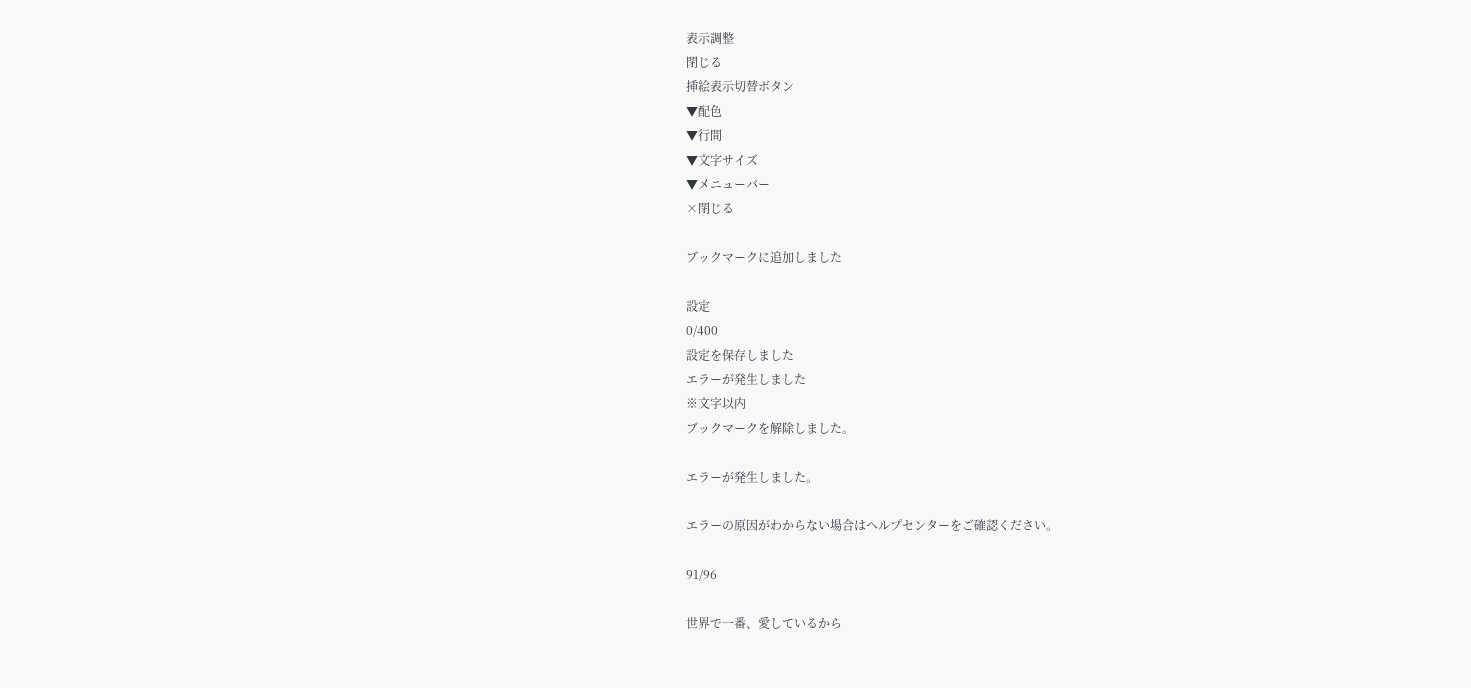表示調整
閉じる
挿絵表示切替ボタン
▼配色
▼行間
▼文字サイズ
▼メニューバー
×閉じる

ブックマークに追加しました

設定
0/400
設定を保存しました
エラーが発生しました
※文字以内
ブックマークを解除しました。

エラーが発生しました。

エラーの原因がわからない場合はヘルプセンターをご確認ください。

91/96

世界で一番、愛しているから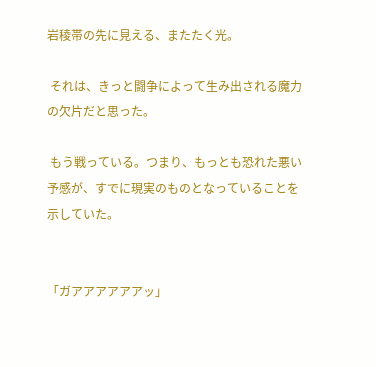岩稜帯の先に見える、またたく光。

 それは、きっと闘争によって生み出される魔力の欠片だと思った。

 もう戦っている。つまり、もっとも恐れた悪い予感が、すでに現実のものとなっていることを示していた。


「ガアアアアアアッ」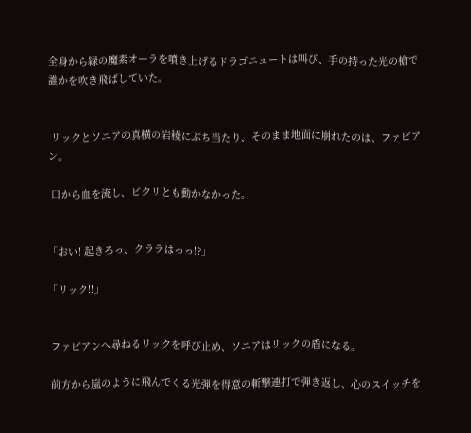全身から緑の魔素オーラを噴き上げるドラゴニュートは叫び、手の持った光の槍で誰かを吹き飛ばしていた。


 リックとソニアの真横の岩稜にぶち当たり、そのまま地面に崩れたのは、ファビアン。

 口から血を流し、ピクリとも動かなかった。


「おい! 起きろっ、クララはっっ!?」

「リック!!」


 ファビアンへ尋ねるリックを呼び止め、ソニアはリックの盾になる。

 前方から嵐のように飛んでくる光弾を得意の斬撃連打で弾き返し、心のスイッチを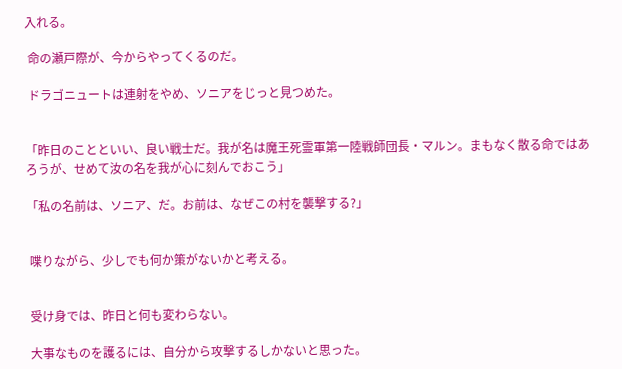入れる。

 命の瀬戸際が、今からやってくるのだ。

 ドラゴニュートは連射をやめ、ソニアをじっと見つめた。


「昨日のことといい、良い戦士だ。我が名は魔王死霊軍第一陸戦師団長・マルン。まもなく散る命ではあろうが、せめて汝の名を我が心に刻んでおこう」

「私の名前は、ソニア、だ。お前は、なぜこの村を襲撃する?」


 喋りながら、少しでも何か策がないかと考える。


 受け身では、昨日と何も変わらない。

 大事なものを護るには、自分から攻撃するしかないと思った。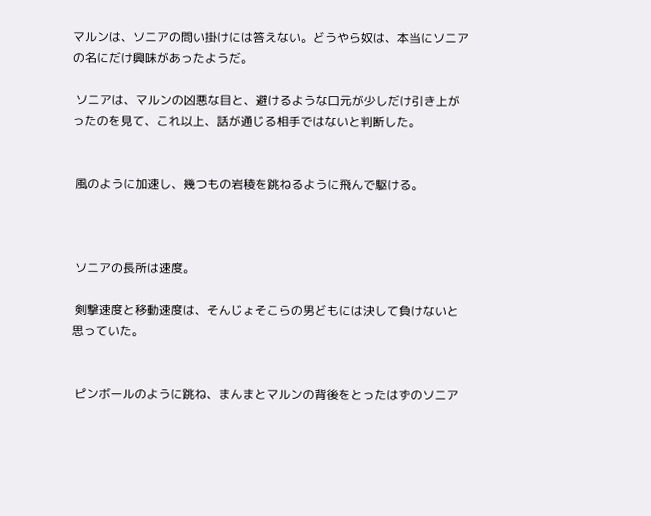マルンは、ソニアの問い掛けには答えない。どうやら奴は、本当にソニアの名にだけ興味があったようだ。

 ソニアは、マルンの凶悪な目と、避けるような口元が少しだけ引き上がったのを見て、これ以上、話が通じる相手ではないと判断した。


 風のように加速し、幾つもの岩稜を跳ねるように飛んで駆ける。



 ソニアの長所は速度。

 剣撃速度と移動速度は、そんじょそこらの男どもには決して負けないと思っていた。


 ピンボールのように跳ね、まんまとマルンの背後をとったはずのソニア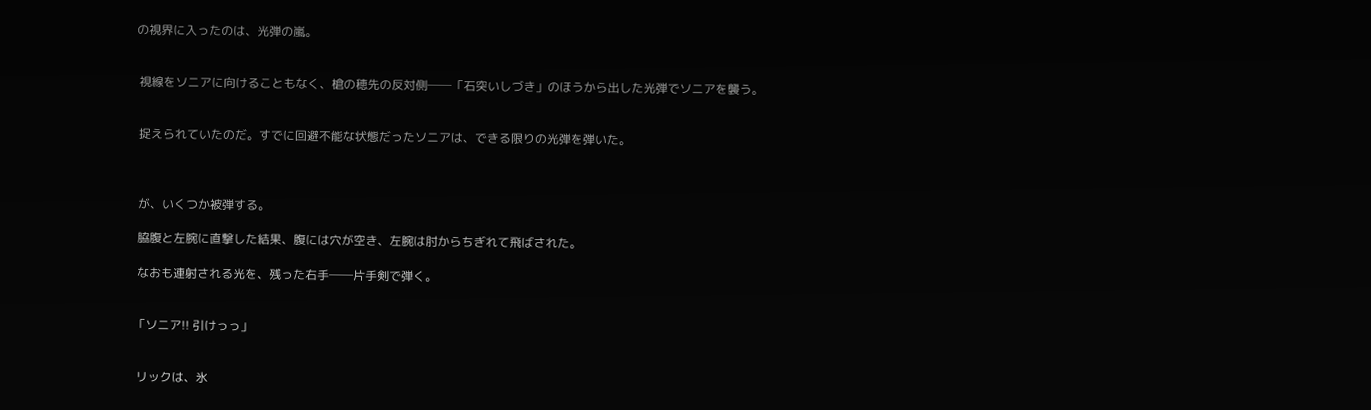の視界に入ったのは、光弾の嵐。


 視線をソニアに向けることもなく、槍の穂先の反対側──「石突いしづき」のほうから出した光弾でソニアを襲う。


 捉えられていたのだ。すでに回避不能な状態だったソニアは、できる限りの光弾を弾いた。



 が、いくつか被弾する。

 脇腹と左腕に直撃した結果、腹には穴が空き、左腕は肘からちぎれて飛ばされた。

 なおも連射される光を、残った右手──片手剣で弾く。


「ソニア!! 引けっっ」


 リックは、氷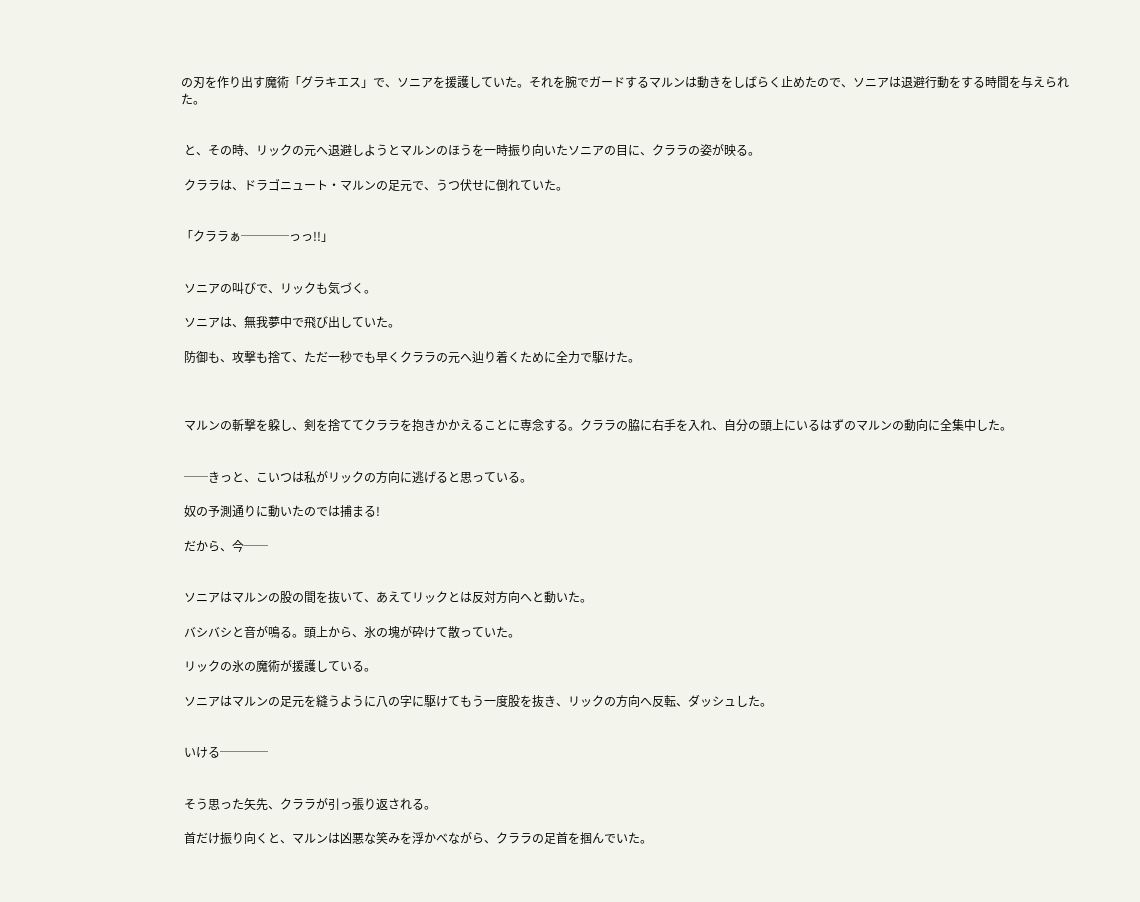の刃を作り出す魔術「グラキエス」で、ソニアを援護していた。それを腕でガードするマルンは動きをしばらく止めたので、ソニアは退避行動をする時間を与えられた。


 と、その時、リックの元へ退避しようとマルンのほうを一時振り向いたソニアの目に、クララの姿が映る。

 クララは、ドラゴニュート・マルンの足元で、うつ伏せに倒れていた。


「クララぁ────っっ!!」


 ソニアの叫びで、リックも気づく。

 ソニアは、無我夢中で飛び出していた。

 防御も、攻撃も捨て、ただ一秒でも早くクララの元へ辿り着くために全力で駆けた。



 マルンの斬撃を躱し、剣を捨ててクララを抱きかかえることに専念する。クララの脇に右手を入れ、自分の頭上にいるはずのマルンの動向に全集中した。


 ──きっと、こいつは私がリックの方向に逃げると思っている。

 奴の予測通りに動いたのでは捕まる!

 だから、今──


 ソニアはマルンの股の間を抜いて、あえてリックとは反対方向へと動いた。

 バシバシと音が鳴る。頭上から、氷の塊が砕けて散っていた。

 リックの氷の魔術が援護している。

 ソニアはマルンの足元を縫うように八の字に駆けてもう一度股を抜き、リックの方向へ反転、ダッシュした。


 いける────


 そう思った矢先、クララが引っ張り返される。

 首だけ振り向くと、マルンは凶悪な笑みを浮かべながら、クララの足首を掴んでいた。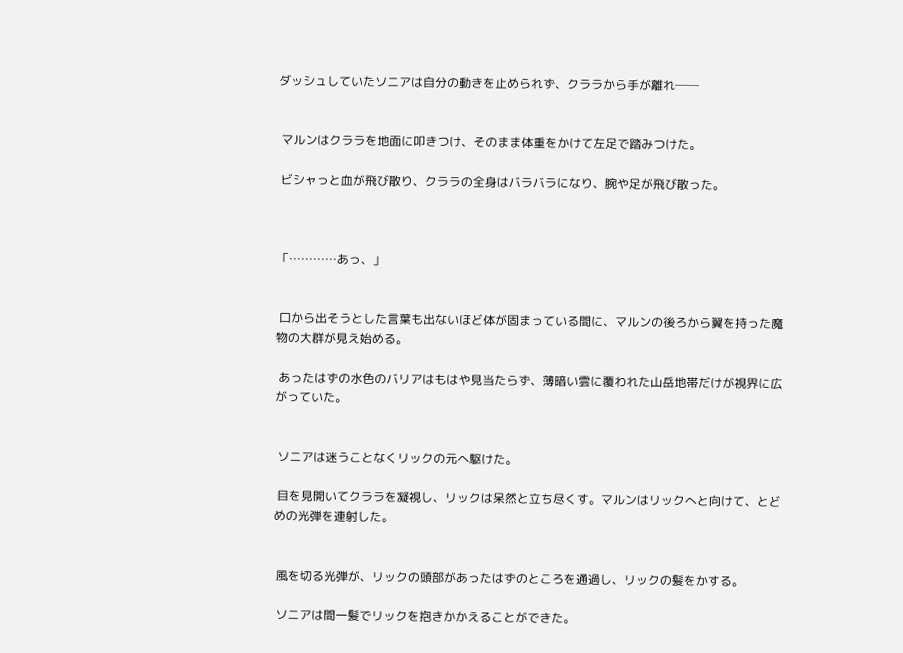ダッシュしていたソニアは自分の動きを止められず、クララから手が離れ──


 マルンはクララを地面に叩きつけ、そのまま体重をかけて左足で踏みつけた。

 ビシャっと血が飛び散り、クララの全身はバラバラになり、腕や足が飛び散った。



「…………あっ、」


 口から出そうとした言葉も出ないほど体が固まっている間に、マルンの後ろから翼を持った魔物の大群が見え始める。

 あったはずの水色のバリアはもはや見当たらず、薄暗い雲に覆われた山岳地帯だけが視界に広がっていた。


 ソニアは迷うことなくリックの元へ駆けた。

 目を見開いてクララを凝視し、リックは呆然と立ち尽くす。マルンはリックへと向けて、とどめの光弾を連射した。


 風を切る光弾が、リックの頭部があったはずのところを通過し、リックの髪をかする。

 ソニアは間一髪でリックを抱きかかえることができた。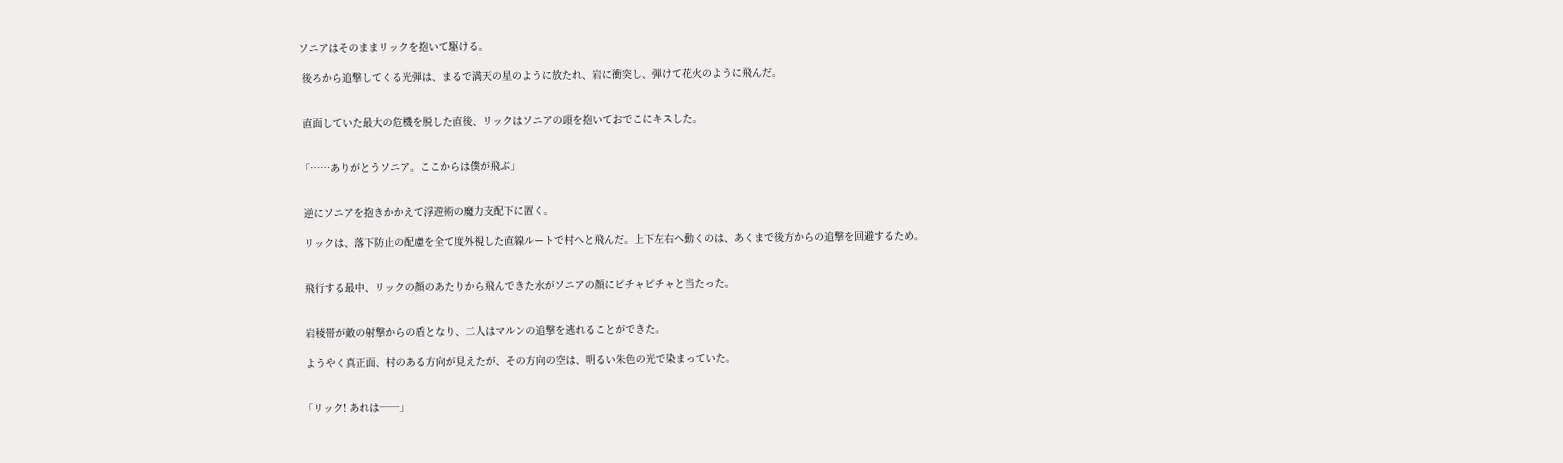ソニアはそのままリックを抱いて駆ける。

 後ろから追撃してくる光弾は、まるで満天の星のように放たれ、岩に衝突し、弾けて花火のように飛んだ。


 直面していた最大の危機を脱した直後、リックはソニアの頭を抱いておでこにキスした。


「……ありがとうソニア。ここからは僕が飛ぶ」


 逆にソニアを抱きかかえて浮遊術の魔力支配下に置く。

 リックは、落下防止の配慮を全て度外視した直線ルートで村へと飛んだ。上下左右へ動くのは、あくまで後方からの追撃を回避するため。


 飛行する最中、リックの顔のあたりから飛んできた水がソニアの顔にピチャピチャと当たった。


 岩稜帯が敵の射撃からの盾となり、二人はマルンの追撃を逃れることができた。

 ようやく真正面、村のある方向が見えたが、その方向の空は、明るい朱色の光で染まっていた。


「リック! あれは──」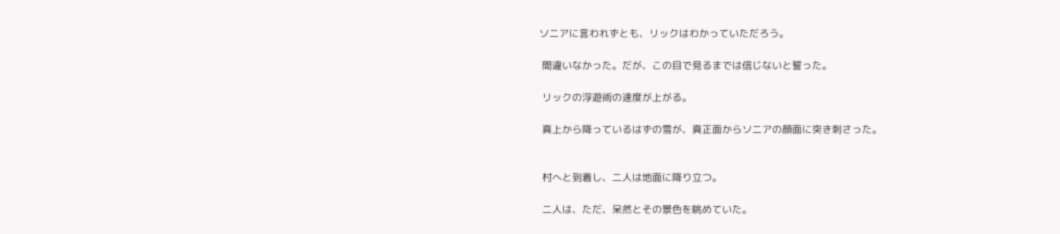ソニアに言われずとも、リックはわかっていただろう。

 間違いなかった。だが、この目で見るまでは信じないと誓った。

 リックの浮遊術の速度が上がる。

 真上から降っているはずの雪が、真正面からソニアの顔面に突き刺さった。


 村へと到着し、二人は地面に降り立つ。

 二人は、ただ、呆然とその景色を眺めていた。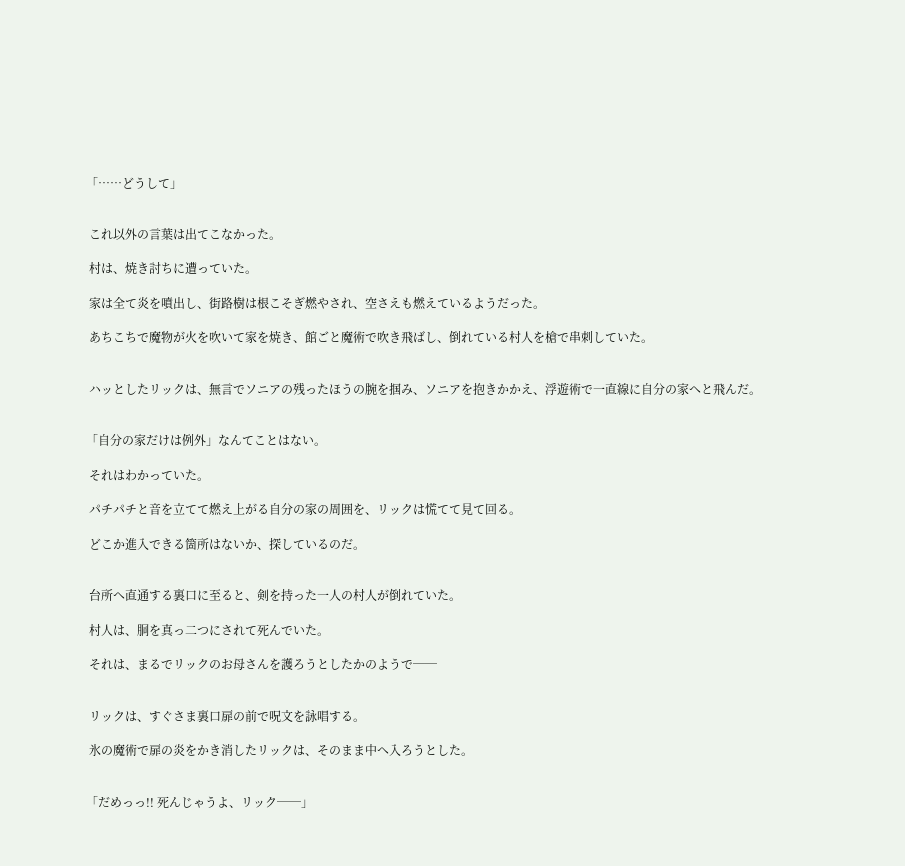「……どうして」


 これ以外の言葉は出てこなかった。

 村は、焼き討ちに遭っていた。

 家は全て炎を噴出し、街路樹は根こそぎ燃やされ、空さえも燃えているようだった。

 あちこちで魔物が火を吹いて家を焼き、館ごと魔術で吹き飛ばし、倒れている村人を槍で串刺していた。


 ハッとしたリックは、無言でソニアの残ったほうの腕を掴み、ソニアを抱きかかえ、浮遊術で一直線に自分の家へと飛んだ。


「自分の家だけは例外」なんてことはない。

 それはわかっていた。

 パチパチと音を立てて燃え上がる自分の家の周囲を、リックは慌てて見て回る。

 どこか進入できる箇所はないか、探しているのだ。


 台所へ直通する裏口に至ると、剣を持った一人の村人が倒れていた。

 村人は、胴を真っ二つにされて死んでいた。

 それは、まるでリックのお母さんを護ろうとしたかのようで──


 リックは、すぐさま裏口扉の前で呪文を詠唱する。

 氷の魔術で扉の炎をかき消したリックは、そのまま中へ入ろうとした。


「だめっっ!! 死んじゃうよ、リック──」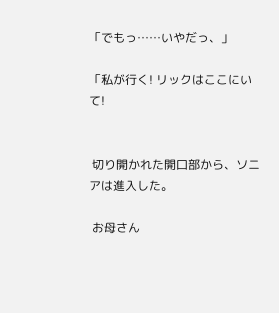「でもっ……いやだっ、」

「私が行く! リックはここにいて!


 切り開かれた開口部から、ソニアは進入した。

 お母さん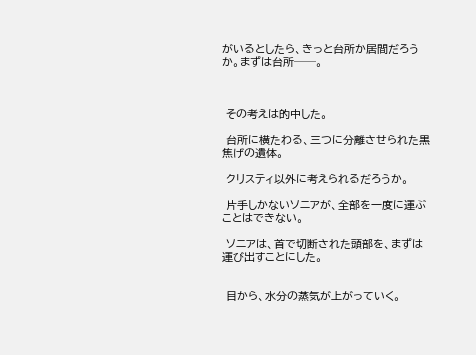がいるとしたら、きっと台所か居間だろうか。まずは台所──。



 その考えは的中した。

 台所に横たわる、三つに分離させられた黒焦げの遺体。

 クリスティ以外に考えられるだろうか。

 片手しかないソニアが、全部を一度に運ぶことはできない。

 ソニアは、首で切断された頭部を、まずは運び出すことにした。


 目から、水分の蒸気が上がっていく。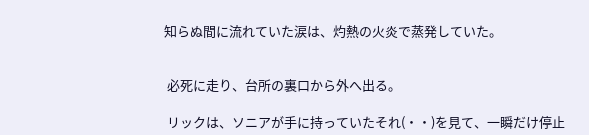知らぬ間に流れていた涙は、灼熱の火炎で蒸発していた。


 必死に走り、台所の裏口から外へ出る。

 リックは、ソニアが手に持っていたそれ(・・)を見て、一瞬だけ停止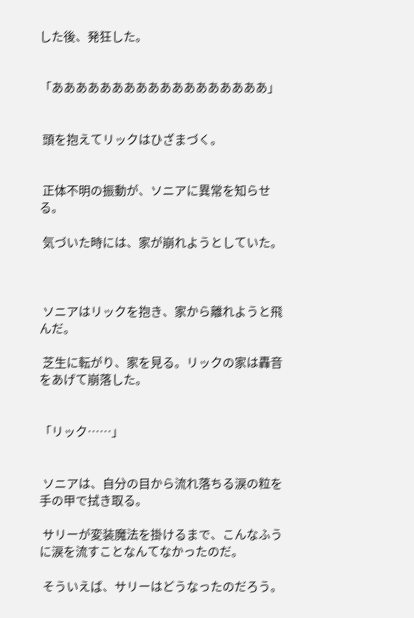した後、発狂した。


「ああああああああああああああああああ」


 頭を抱えてリックはひざまづく。


 正体不明の振動が、ソニアに異常を知らせる。

 気づいた時には、家が崩れようとしていた。



 ソニアはリックを抱き、家から離れようと飛んだ。

 芝生に転がり、家を見る。リックの家は轟音をあげて崩落した。


「リック……」


 ソニアは、自分の目から流れ落ちる涙の粒を手の甲で拭き取る。

 サリーが変装魔法を掛けるまで、こんなふうに涙を流すことなんてなかったのだ。

 そういえば、サリーはどうなったのだろう。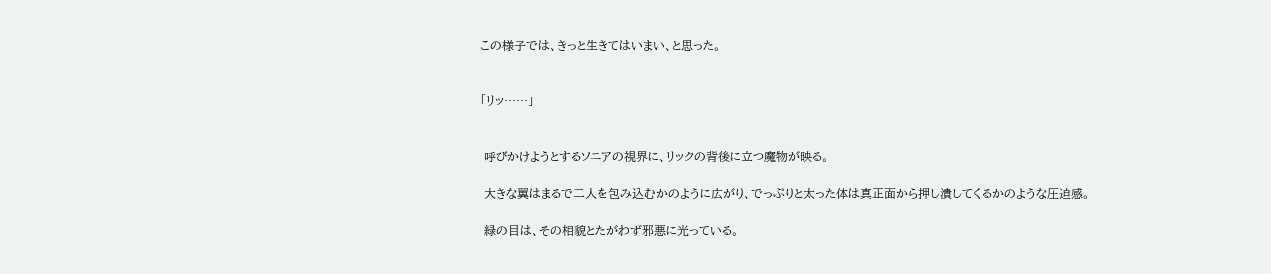この様子では、きっと生きてはいまい、と思った。


「リッ……」


 呼びかけようとするソニアの視界に、リックの背後に立つ魔物が映る。

 大きな翼はまるで二人を包み込むかのように広がり、でっぷりと太った体は真正面から押し潰してくるかのような圧迫感。

 緑の目は、その相貌とたがわず邪悪に光っている。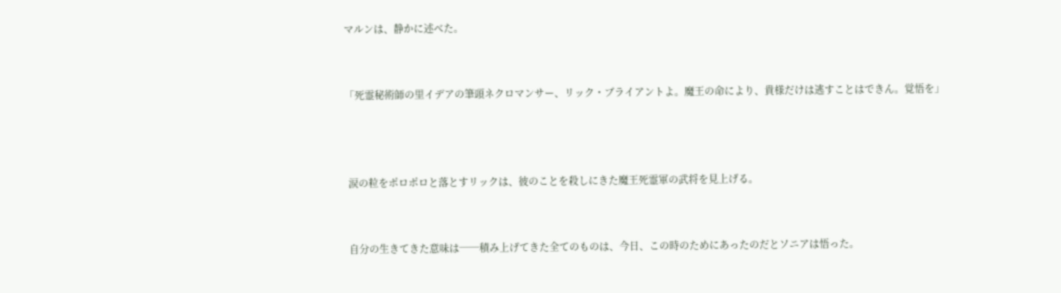マルンは、静かに述べた。


「死霊秘術師の里イデアの筆頭ネクロマンサー、リック・ブライアントよ。魔王の命により、貴様だけは逃すことはできん。覚悟を」



 涙の粒をポロポロと落とすリックは、彼のことを殺しにきた魔王死霊軍の武将を見上げる。


 自分の生きてきた意味は──積み上げてきた全てのものは、今日、この時のためにあったのだとソニアは悟った。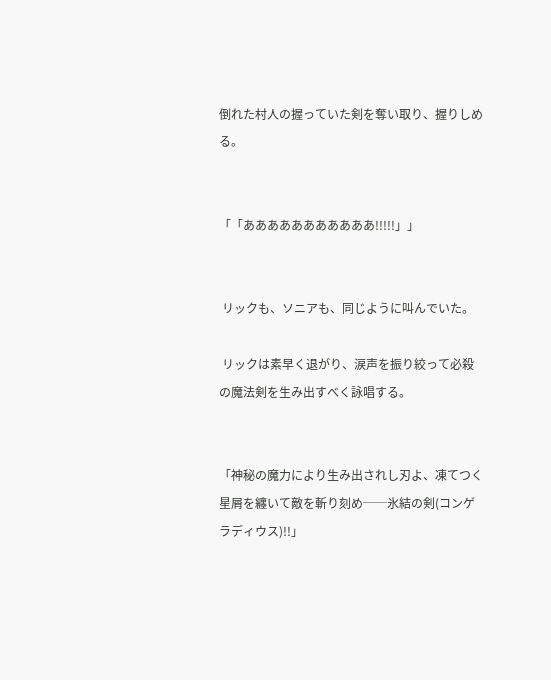倒れた村人の握っていた剣を奪い取り、握りしめる。


「「あああああああああああ!!!!!」」


 リックも、ソニアも、同じように叫んでいた。

 リックは素早く退がり、涙声を振り絞って必殺の魔法剣を生み出すべく詠唱する。


「神秘の魔力により生み出されし刃よ、凍てつく星屑を纏いて敵を斬り刻め──氷結の剣(コンゲラディウス)!!」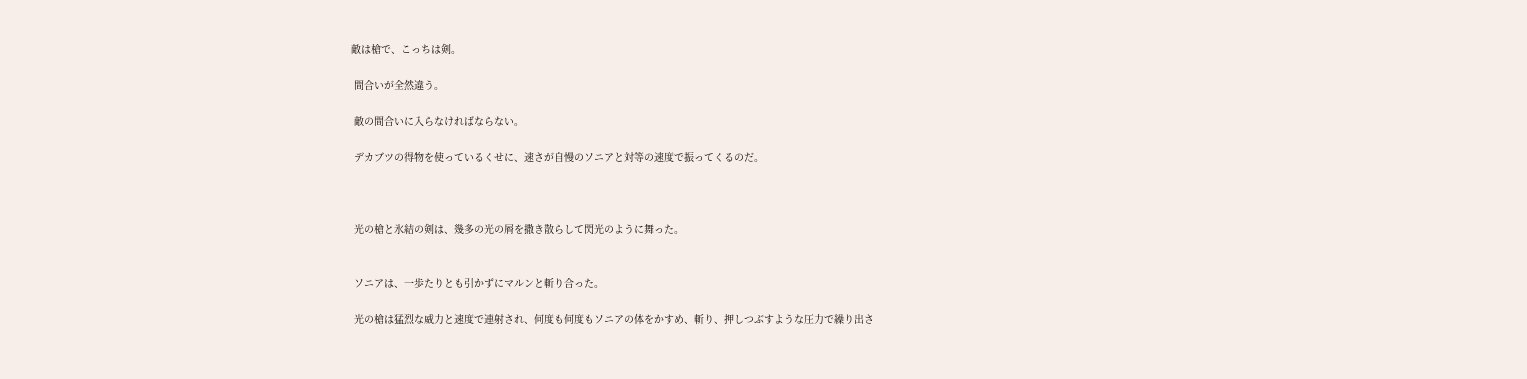敵は槍で、こっちは剣。

 間合いが全然違う。

 敵の間合いに入らなければならない。

 デカブツの得物を使っているくせに、速さが自慢のソニアと対等の速度で振ってくるのだ。



 光の槍と氷結の剣は、幾多の光の屑を撒き散らして閃光のように舞った。


 ソニアは、一歩たりとも引かずにマルンと斬り合った。

 光の槍は猛烈な威力と速度で連射され、何度も何度もソニアの体をかすめ、斬り、押しつぶすような圧力で繰り出さ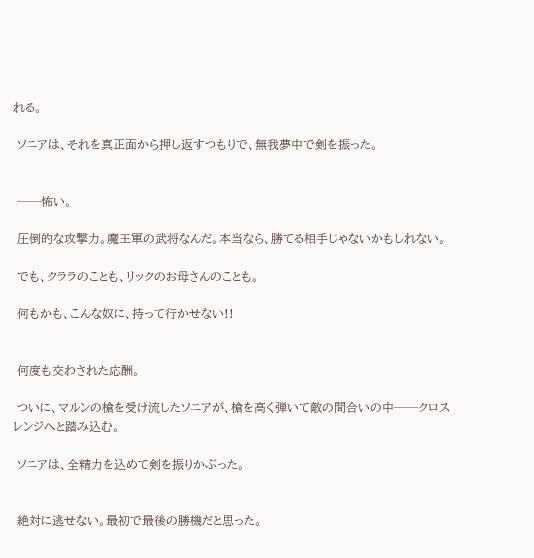れる。

 ソニアは、それを真正面から押し返すつもりで、無我夢中で剣を振った。


 ──怖い。

 圧倒的な攻撃力。魔王軍の武将なんだ。本当なら、勝てる相手じゃないかもしれない。

 でも、クララのことも、リックのお母さんのことも。

 何もかも、こんな奴に、持って行かせない!!


 何度も交わされた応酬。

 ついに、マルンの槍を受け流したソニアが、槍を高く弾いて敵の間合いの中──クロスレンジへと踏み込む。

 ソニアは、全精力を込めて剣を振りかぶった。


 絶対に逃せない。最初で最後の勝機だと思った。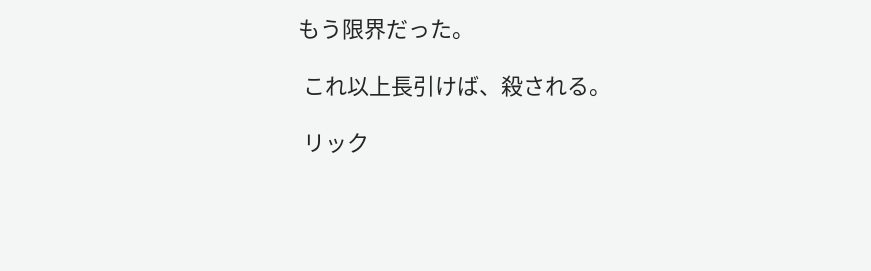もう限界だった。

 これ以上長引けば、殺される。

 リック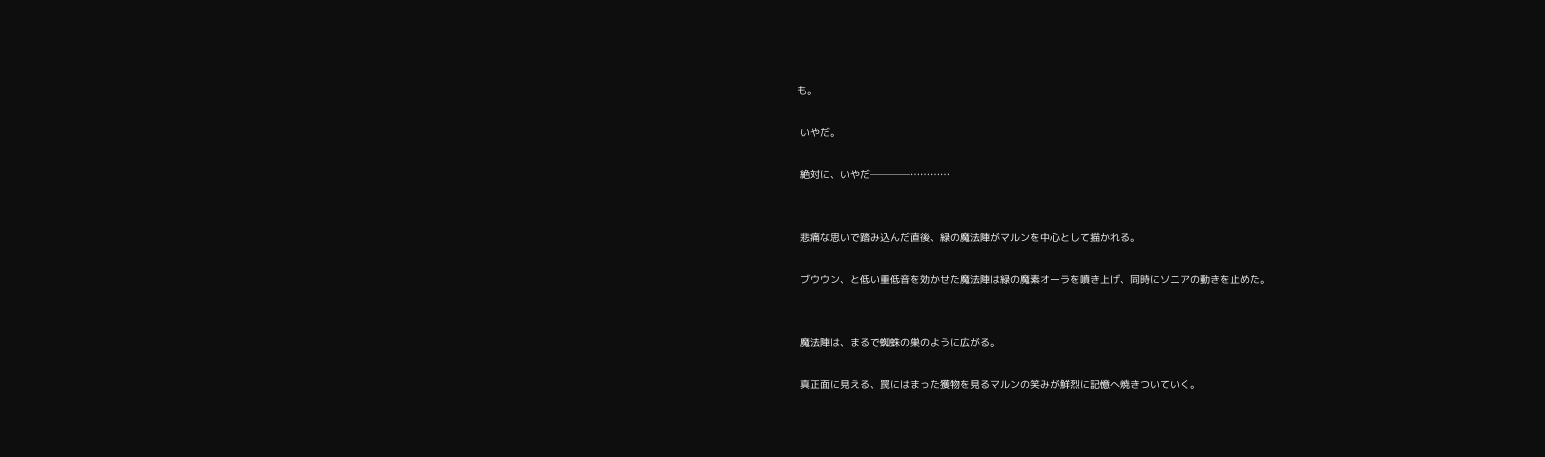も。

 いやだ。

 絶対に、いやだ────…………


 悲痛な思いで踏み込んだ直後、緑の魔法陣がマルンを中心として描かれる。

 ブウウン、と低い重低音を効かせた魔法陣は緑の魔素オーラを噴き上げ、同時にソニアの動きを止めた。


 魔法陣は、まるで蜘蛛の巣のように広がる。

 真正面に見える、罠にはまった獲物を見るマルンの笑みが鮮烈に記憶へ焼きついていく。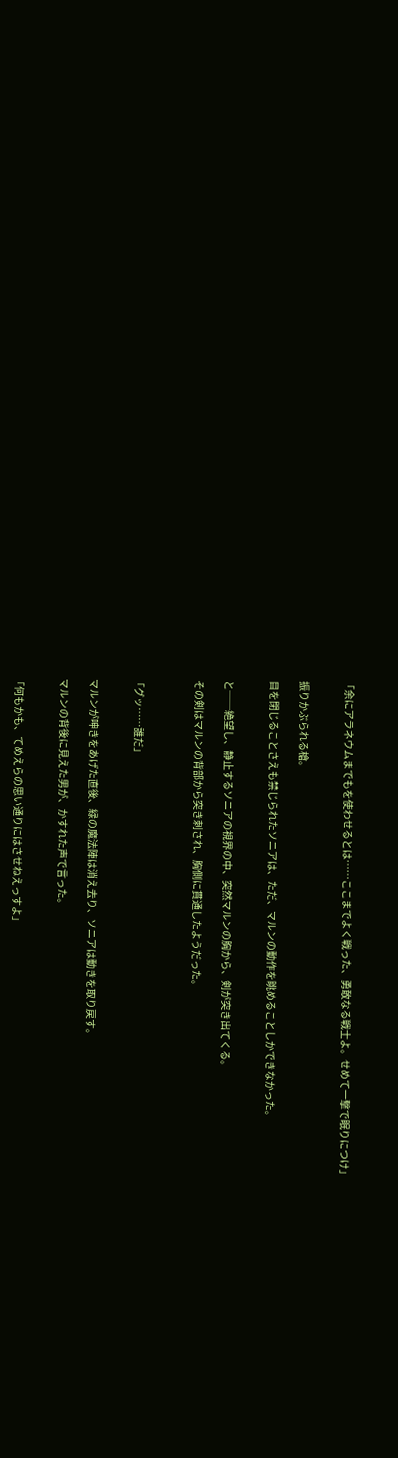「余にアラネウムまでもを使わせるとは……ここまでよく戦った、勇敢なる戦士よ。せめて一撃で眠りにつけ」


 振りかぶられる槍。

 目を閉じることさえも禁じられたソニアは、ただ、マルンの動作を眺めることしかできなかった。


 と──絶望し、静止するソニアの視界の中、突然マルンの胸から、剣が突き出てくる。

 その剣はマルンの背部から突き刺され、胸側に貫通したようだった。



「グッ……誰だ」


 マルンが呻きをあげた直後、緑の魔法陣は消え去り、ソニアは動きを取り戻す。

 マルンの背後に見えた男が、かすれた声で言った。


「何もかも、てめえらの思い通りにはさせねえっすよ」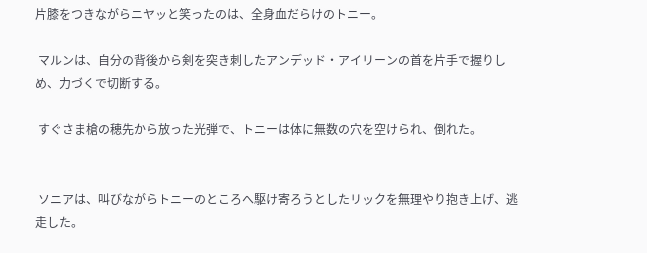片膝をつきながらニヤッと笑ったのは、全身血だらけのトニー。

 マルンは、自分の背後から剣を突き刺したアンデッド・アイリーンの首を片手で握りしめ、力づくで切断する。

 すぐさま槍の穂先から放った光弾で、トニーは体に無数の穴を空けられ、倒れた。


 ソニアは、叫びながらトニーのところへ駆け寄ろうとしたリックを無理やり抱き上げ、逃走した。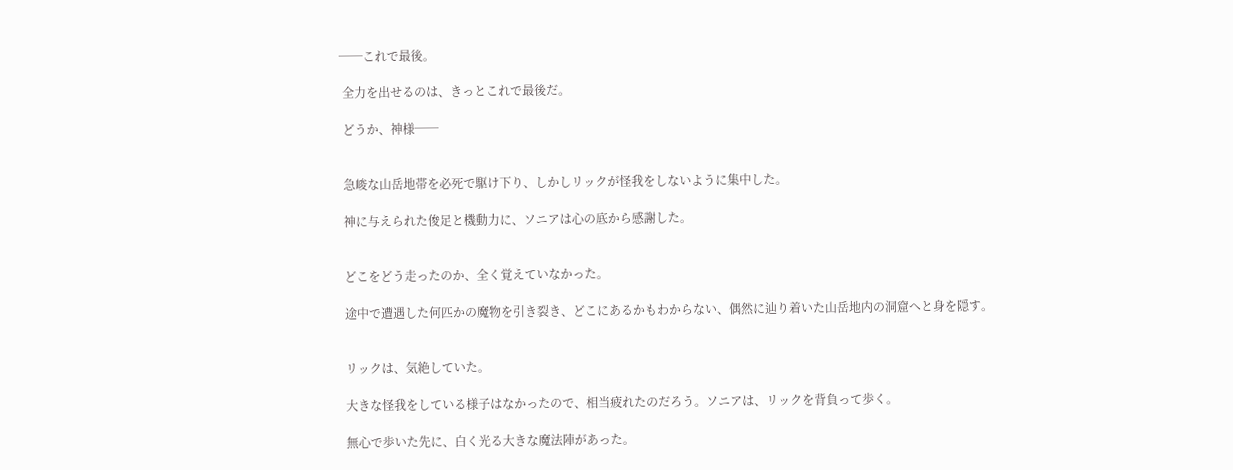──これで最後。

 全力を出せるのは、きっとこれで最後だ。

 どうか、神様──


 急峻な山岳地帯を必死で駆け下り、しかしリックが怪我をしないように集中した。

 神に与えられた俊足と機動力に、ソニアは心の底から感謝した。


 どこをどう走ったのか、全く覚えていなかった。

 途中で遭遇した何匹かの魔物を引き裂き、どこにあるかもわからない、偶然に辿り着いた山岳地内の洞窟へと身を隠す。


 リックは、気絶していた。

 大きな怪我をしている様子はなかったので、相当疲れたのだろう。ソニアは、リックを背負って歩く。

 無心で歩いた先に、白く光る大きな魔法陣があった。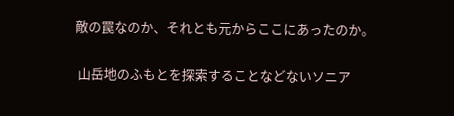敵の罠なのか、それとも元からここにあったのか。

 山岳地のふもとを探索することなどないソニア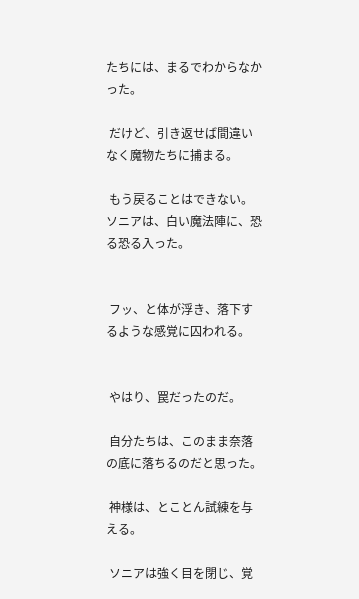たちには、まるでわからなかった。

 だけど、引き返せば間違いなく魔物たちに捕まる。

 もう戻ることはできない。ソニアは、白い魔法陣に、恐る恐る入った。


 フッ、と体が浮き、落下するような感覚に囚われる。


 やはり、罠だったのだ。

 自分たちは、このまま奈落の底に落ちるのだと思った。

 神様は、とことん試練を与える。

 ソニアは強く目を閉じ、覚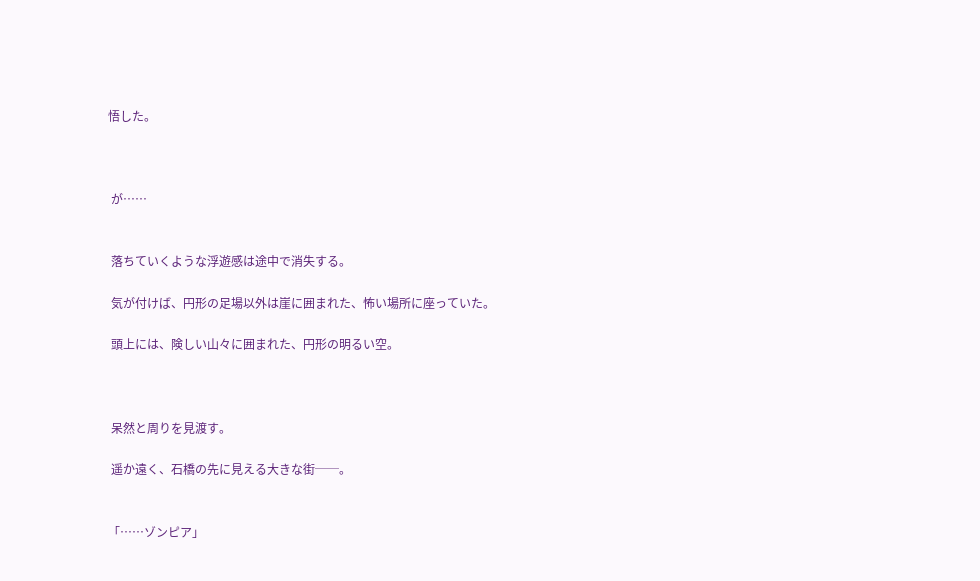悟した。



 が……


 落ちていくような浮遊感は途中で消失する。

 気が付けば、円形の足場以外は崖に囲まれた、怖い場所に座っていた。

 頭上には、険しい山々に囲まれた、円形の明るい空。



 呆然と周りを見渡す。

 遥か遠く、石橋の先に見える大きな街──。


「……ゾンピア」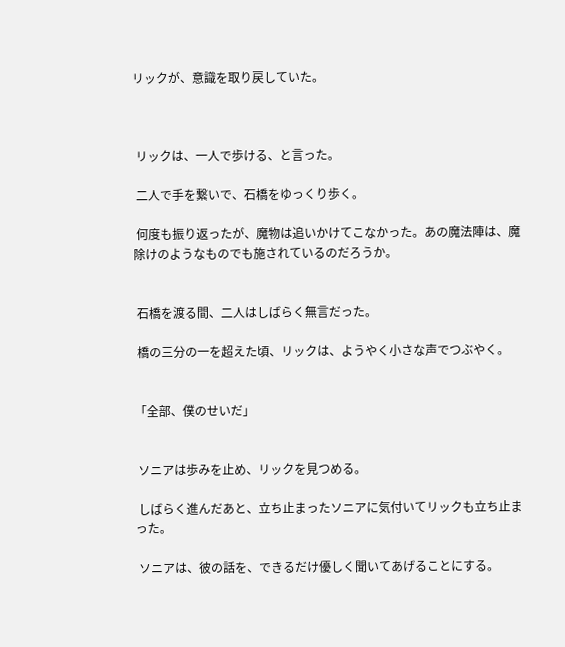リックが、意識を取り戻していた。



 リックは、一人で歩ける、と言った。

 二人で手を繋いで、石橋をゆっくり歩く。

 何度も振り返ったが、魔物は追いかけてこなかった。あの魔法陣は、魔除けのようなものでも施されているのだろうか。


 石橋を渡る間、二人はしばらく無言だった。

 橋の三分の一を超えた頃、リックは、ようやく小さな声でつぶやく。


「全部、僕のせいだ」


 ソニアは歩みを止め、リックを見つめる。

 しばらく進んだあと、立ち止まったソニアに気付いてリックも立ち止まった。

 ソニアは、彼の話を、できるだけ優しく聞いてあげることにする。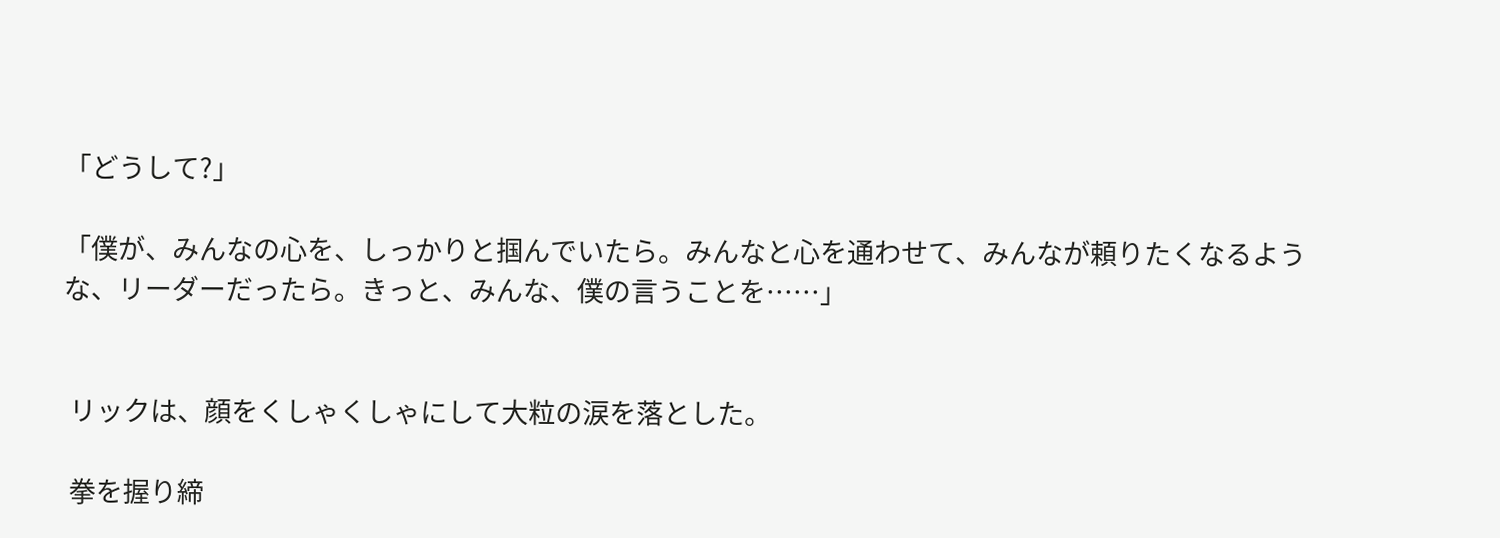「どうして?」

「僕が、みんなの心を、しっかりと掴んでいたら。みんなと心を通わせて、みんなが頼りたくなるような、リーダーだったら。きっと、みんな、僕の言うことを……」


 リックは、顔をくしゃくしゃにして大粒の涙を落とした。

 拳を握り締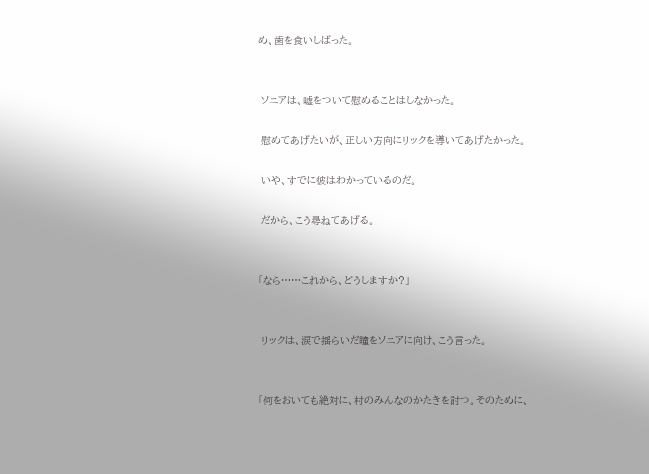め、歯を食いしばった。


 ソニアは、嘘をついて慰めることはしなかった。

 慰めてあげたいが、正しい方向にリックを導いてあげたかった。

 いや、すでに彼はわかっているのだ。

 だから、こう尋ねてあげる。


「なら……これから、どうしますか?」


 リックは、涙で揺らいだ瞳をソニアに向け、こう言った。


「何をおいても絶対に、村のみんなのかたきを討つ。そのために、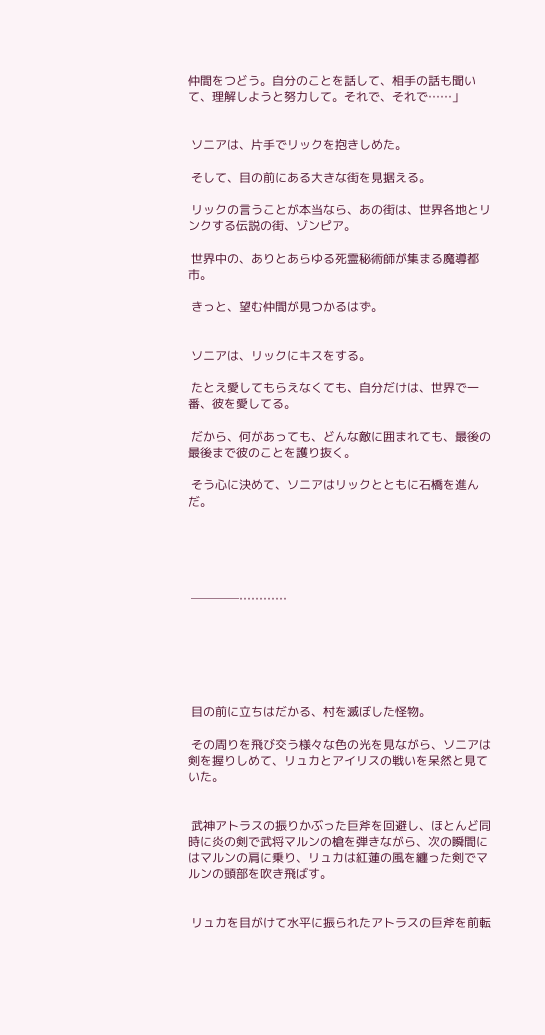仲間をつどう。自分のことを話して、相手の話も聞いて、理解しようと努力して。それで、それで……」


 ソニアは、片手でリックを抱きしめた。

 そして、目の前にある大きな街を見据える。

 リックの言うことが本当なら、あの街は、世界各地とリンクする伝説の街、ゾンピア。

 世界中の、ありとあらゆる死霊秘術師が集まる魔導都市。

 きっと、望む仲間が見つかるはず。


 ソニアは、リックにキスをする。

 たとえ愛してもらえなくても、自分だけは、世界で一番、彼を愛してる。

 だから、何があっても、どんな敵に囲まれても、最後の最後まで彼のことを護り抜く。

 そう心に決めて、ソニアはリックとともに石橋を進んだ。





 ────…………






 目の前に立ちはだかる、村を滅ぼした怪物。

 その周りを飛び交う様々な色の光を見ながら、ソニアは剣を握りしめて、リュカとアイリスの戦いを呆然と見ていた。


 武神アトラスの振りかぶった巨斧を回避し、ほとんど同時に炎の剣で武将マルンの槍を弾きながら、次の瞬間にはマルンの肩に乗り、リュカは紅蓮の風を纏った剣でマルンの頭部を吹き飛ばす。


 リュカを目がけて水平に振られたアトラスの巨斧を前転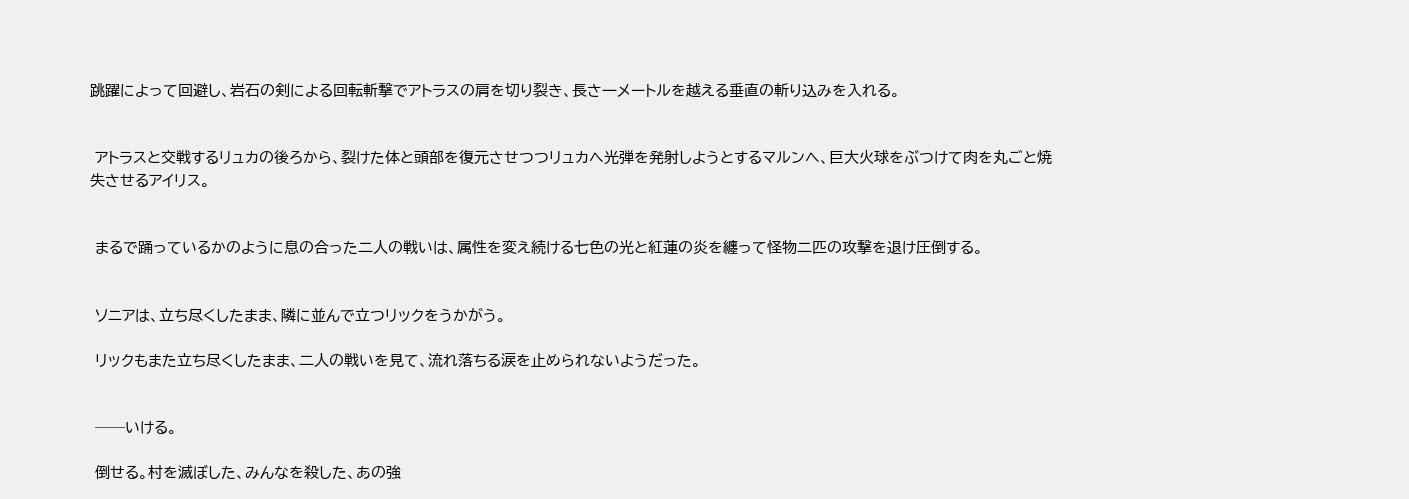跳躍によって回避し、岩石の剣による回転斬撃でアトラスの肩を切り裂き、長さ一メートルを越える垂直の斬り込みを入れる。


 アトラスと交戦するリュカの後ろから、裂けた体と頭部を復元させつつリュカへ光弾を発射しようとするマルンへ、巨大火球をぶつけて肉を丸ごと焼失させるアイリス。


 まるで踊っているかのように息の合った二人の戦いは、属性を変え続ける七色の光と紅蓮の炎を纏って怪物二匹の攻撃を退け圧倒する。


 ソニアは、立ち尽くしたまま、隣に並んで立つリックをうかがう。

 リックもまた立ち尽くしたまま、二人の戦いを見て、流れ落ちる涙を止められないようだった。


 ──いける。

 倒せる。村を滅ぼした、みんなを殺した、あの強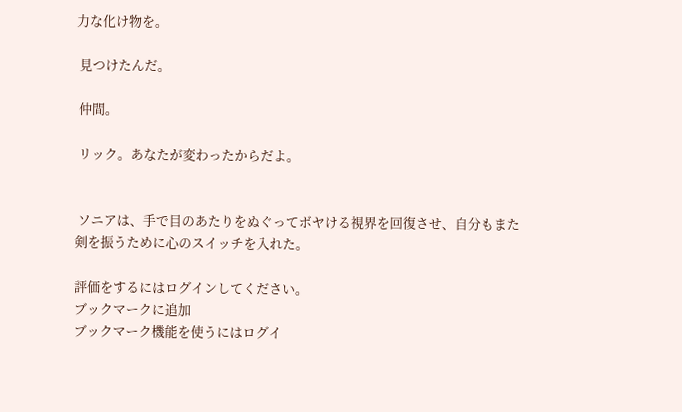力な化け物を。

 見つけたんだ。

 仲間。

 リック。あなたが変わったからだよ。


 ソニアは、手で目のあたりをぬぐってボヤける視界を回復させ、自分もまた剣を振うために心のスイッチを入れた。

評価をするにはログインしてください。
ブックマークに追加
ブックマーク機能を使うにはログイ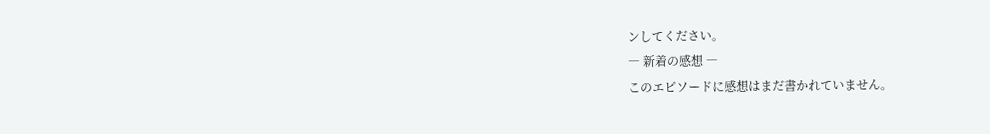ンしてください。
― 新着の感想 ―
このエピソードに感想はまだ書かれていません。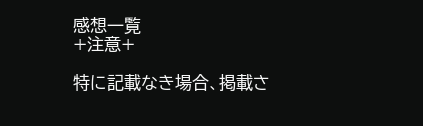感想一覧
+注意+

特に記載なき場合、掲載さ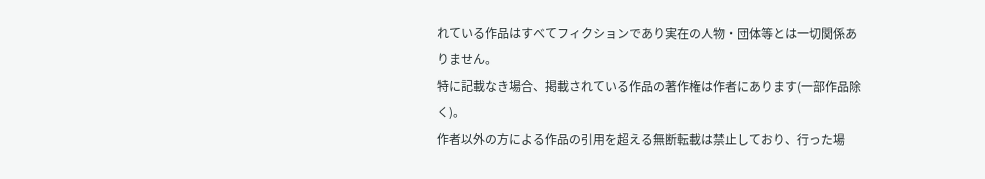れている作品はすべてフィクションであり実在の人物・団体等とは一切関係ありません。
特に記載なき場合、掲載されている作品の著作権は作者にあります(一部作品除く)。
作者以外の方による作品の引用を超える無断転載は禁止しており、行った場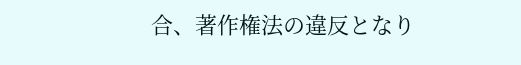合、著作権法の違反となり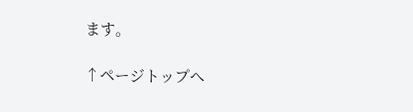ます。

↑ページトップへ